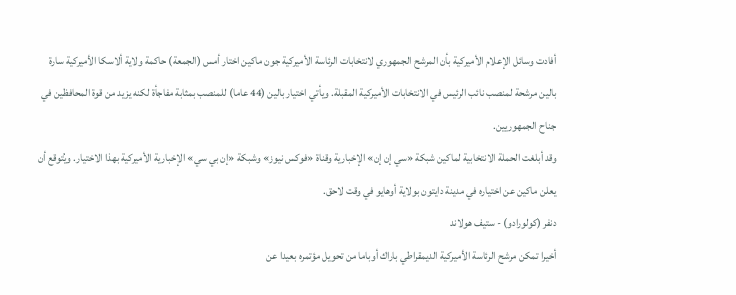أفادت وسائل الإعلام الأميركية بأن المرشح الجمهوري لانتخابات الرئاسة الأميركية جون ماكين اختار أمس (الجمعة) حاكمة ولاية ألاسكا الأميركية سارة بالين مرشحة لمنصب نائب الرئيس في الانتخابات الأميركية المقبلة. ويأتي اختيار بالين (44 عاما) للمنصب بمثابة مفاجأة لكنه يزيد من قوة المحافظين في جناح الجمهوريين.
وقد أبلغت الحملة الانتخابية لماكين شبكة «سي إن إن» الإخبارية وقناة «فوكس نيوز» وشبكة «إن بي سي» الإخبارية الأميركية بهذا الاختيار. ويُتوقع أن يعلن ماكين عن اختياره في مدينة دايتون بولاية أوهايو في وقت لاحق.
دنفر (كولورادو) - ستيف هولاند
أخيرا تمكن مرشح الرئاسة الأميركية الديمقراطي باراك أوباما من تحويل مؤتمره بعيدا عن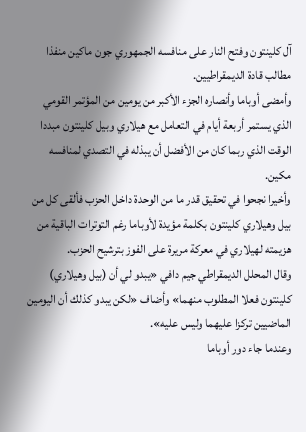آل كلينتون وفتح النار على منافسه الجمهوري جون ماكين منفذا مطالب قادة الديمقراطيين.
وأمضى أوباما وأنصاره الجزء الأكبر من يومين من المؤتمر القومي الذي يستمر أربعة أيام في التعامل مع هيلاري وبيل كلينتون مبددا الوقت الذي ربما كان من الأفضل أن يبذله في التصدي لمنافسه مكين.
وأخيرا نجحوا في تحقيق قدر ما من الوحدة داخل الحزب فألقى كل من بيل وهيلاري كلينتون بكلمة مؤيدة لأوباما رغم التوترات الباقية من هزيمته لهيلاري في معركة مريرة على الفوز بترشيح الحزب.
وقال المحلل الديمقراطي جيم دافي «يبدو لي أن (بيل وهيلاري) كلينتون فعلا المطلوب منهما» وأضاف «لكن يبدو كذلك أن اليومين الماضيين تركزا عليهما وليس عليه».
وعندما جاء دور أوباما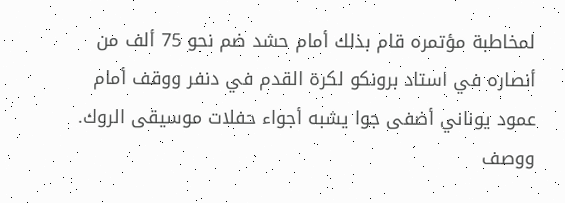لمخاطبة مؤتمره قام بذلك أمام حشد ضم نحو 75 ألف من أنصاره في استاد برونكو لكرة القدم في دنفر ووقف أمام عمود يوناني أضفى جوا يشبه أجواء حفلات موسيقى الروك.
ووصف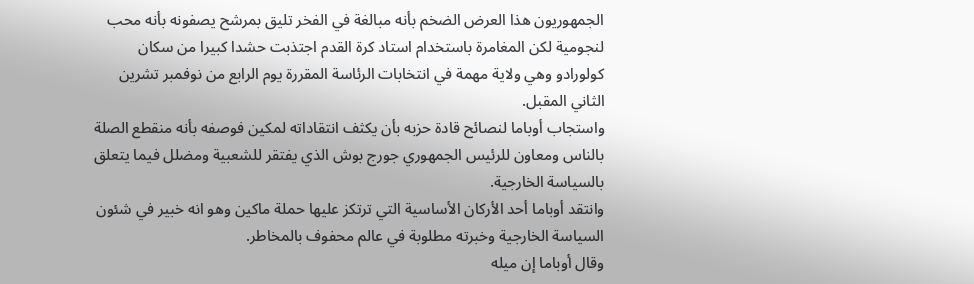الجمهوريون هذا العرض الضخم بأنه مبالغة في الفخر تليق بمرشح يصفونه بأنه محب لنجومية لكن المغامرة باستخدام استاد كرة القدم اجتذبت حشدا كبيرا من سكان كولورادو وهي ولاية مهمة في انتخابات الرئاسة المقررة يوم الرابع من نوفمبر تشرين الثاني المقبل.
واستجاب أوباما لنصائح قادة حزبه بأن يكثف انتقاداته لمكين فوصفه بأنه منقطع الصلة بالناس ومعاون للرئيس الجمهوري جورج بوش الذي يفتقر للشعبية ومضلل فيما يتعلق بالسياسة الخارجية.
وانتقد أوباما أحد الأركان الأساسية التي ترتكز عليها حملة ماكين وهو انه خبير في شئون السياسة الخارجية وخبرته مطلوبة في عالم محفوف بالمخاطر.
وقال أوباما إن ميله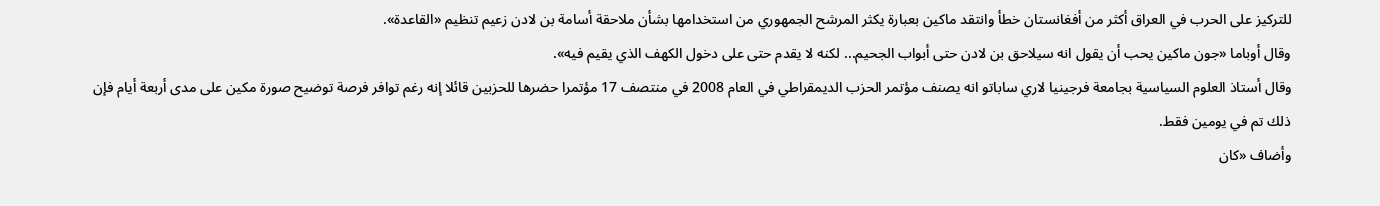للتركيز على الحرب في العراق أكثر من أفغانستان خطأ وانتقد ماكين بعبارة يكثر المرشح الجمهوري من استخدامها بشأن ملاحقة أسامة بن لادن زعيم تنظيم «القاعدة».
وقال أوباما «جون ماكين يحب أن يقول انه سيلاحق بن لادن حتى أبواب الجحيم... لكنه لا يقدم حتى على دخول الكهف الذي يقيم فيه».
وقال أستاذ العلوم السياسية بجامعة فرجينيا لاري ساباتو انه يصنف مؤتمر الحزب الديمقراطي في العام 2008 في منتصف 17 مؤتمرا حضرها للحزبين قائلا إنه رغم توافر فرصة توضيح صورة مكين على مدى أربعة أيام فإن ذلك تم في يومين فقط.
وأضاف «كان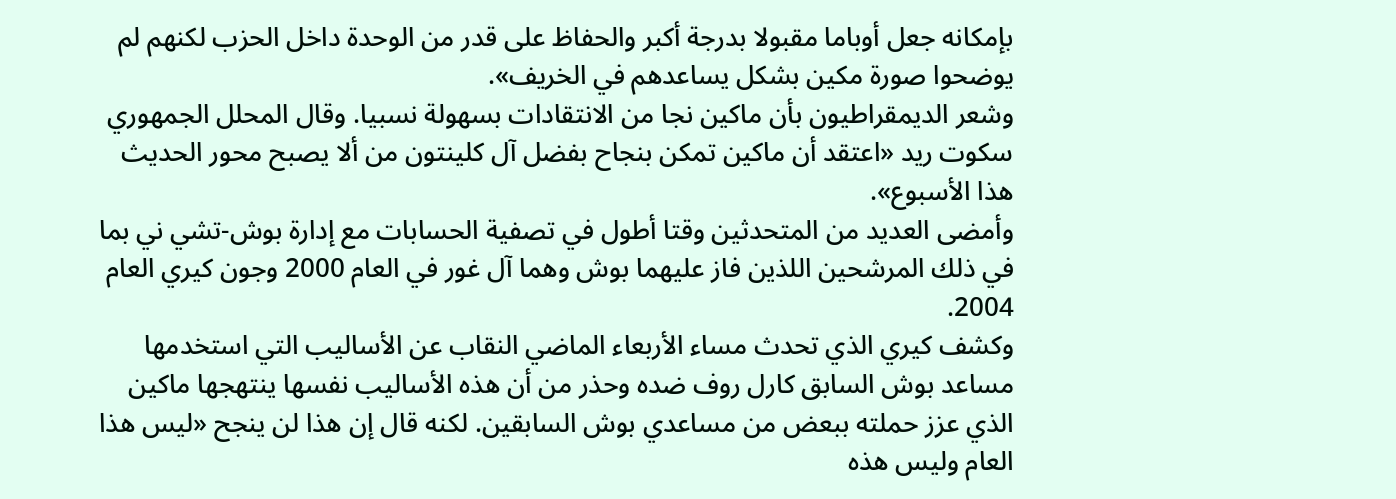بإمكانه جعل أوباما مقبولا بدرجة أكبر والحفاظ على قدر من الوحدة داخل الحزب لكنهم لم يوضحوا صورة مكين بشكل يساعدهم في الخريف».
وشعر الديمقراطيون بأن ماكين نجا من الانتقادات بسهولة نسبيا. وقال المحلل الجمهوري سكوت ريد «اعتقد أن ماكين تمكن بنجاح بفضل آل كلينتون من ألا يصبح محور الحديث هذا الأسبوع».
وأمضى العديد من المتحدثين وقتا أطول في تصفية الحسابات مع إدارة بوش-تشي ني بما في ذلك المرشحين اللذين فاز عليهما بوش وهما آل غور في العام 2000 وجون كيري العام 2004.
وكشف كيري الذي تحدث مساء الأربعاء الماضي النقاب عن الأساليب التي استخدمها مساعد بوش السابق كارل روف ضده وحذر من أن هذه الأساليب نفسها ينتهجها ماكين الذي عزز حملته ببعض من مساعدي بوش السابقين. لكنه قال إن هذا لن ينجح «ليس هذا العام وليس هذه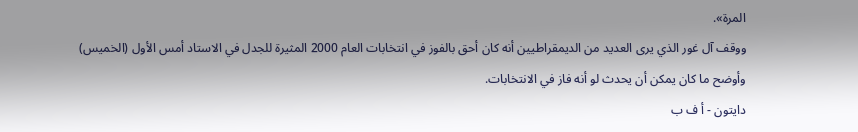المرة».
ووقف آل غور الذي يرى العديد من الديمقراطيين أنه كان أحق بالفوز في انتخابات العام 2000 المثيرة للجدل في الاستاد أمس الأول (الخميس) وأوضح ما كان يمكن أن يحدث لو أنه فاز في الانتخابات.
دايتون - أ ف ب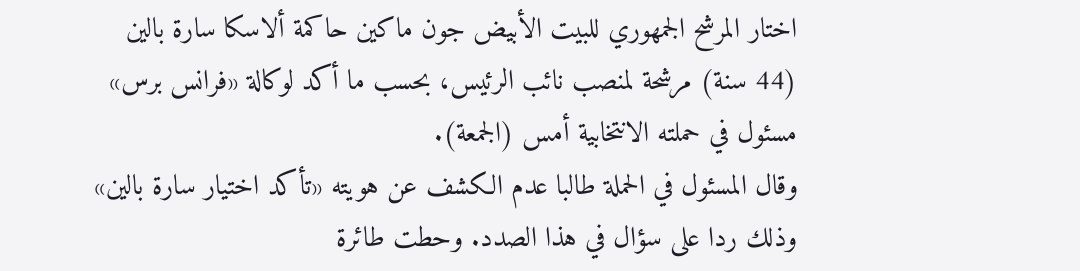اختار المرشح الجمهوري للبيت الأبيض جون ماكين حاكمة ألاسكا سارة بالين (44 سنة) مرشحة لمنصب نائب الرئيس، بحسب ما أكد لوكالة «فرانس برس» مسئول في حملته الانتخابية أمس (الجمعة).
وقال المسئول في الحملة طالبا عدم الكشف عن هويته «تأكد اختيار سارة بالين» وذلك ردا على سؤال في هذا الصدد. وحطت طائرة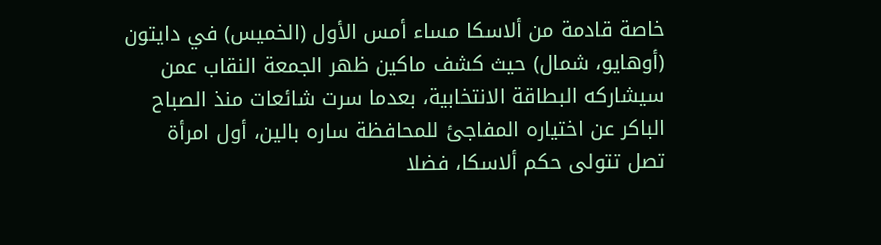خاصة قادمة من ألاسكا مساء أمس الأول (الخميس) في دايتون (أوهايو، شمال) حيث كشف ماكين ظهر الجمعة النقاب عمن سيشاركه البطاقة الانتخابية، بعدما سرت شائعات منذ الصباح الباكر عن اختياره المفاجئ للمحافظة ساره بالين، أول امرأة تصل تتولى حكم ألاسكا، فضلا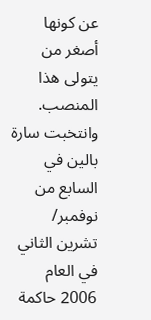عن كونها أصغر من يتولى هذا المنصب.
وانتخبت سارة بالين في السابع من نوفمبر/ تشرين الثاني في العام 2006 حاكمة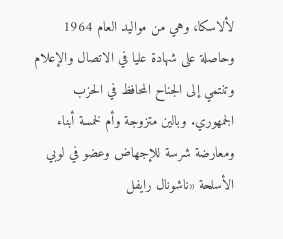لألاسكا، وهي من مواليد العام 1964 وحاصلة على شهادة عليا في الاتصال والإعلام وتنتمي إلى الجناح المحافظ في الحزب الجمهوري. وبالين متزوجة وأم لخمسة أبناء ومعارضة شرسة للإجهاض وعضو في لوبي الأسلحة «ناشونال رايفل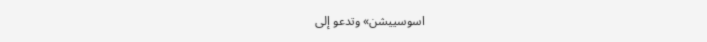اسوسييشن» وتدعو إلى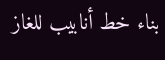بناء خط أنابيب للغاز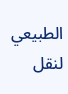الطبيعي لنقل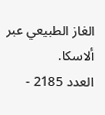الغاز الطبيعي عبر ألاسكا.
العدد 2185 -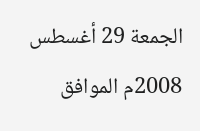الجمعة 29 أغسطس 2008م الموافق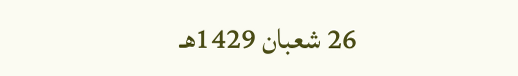26 شعبان 1429هـ